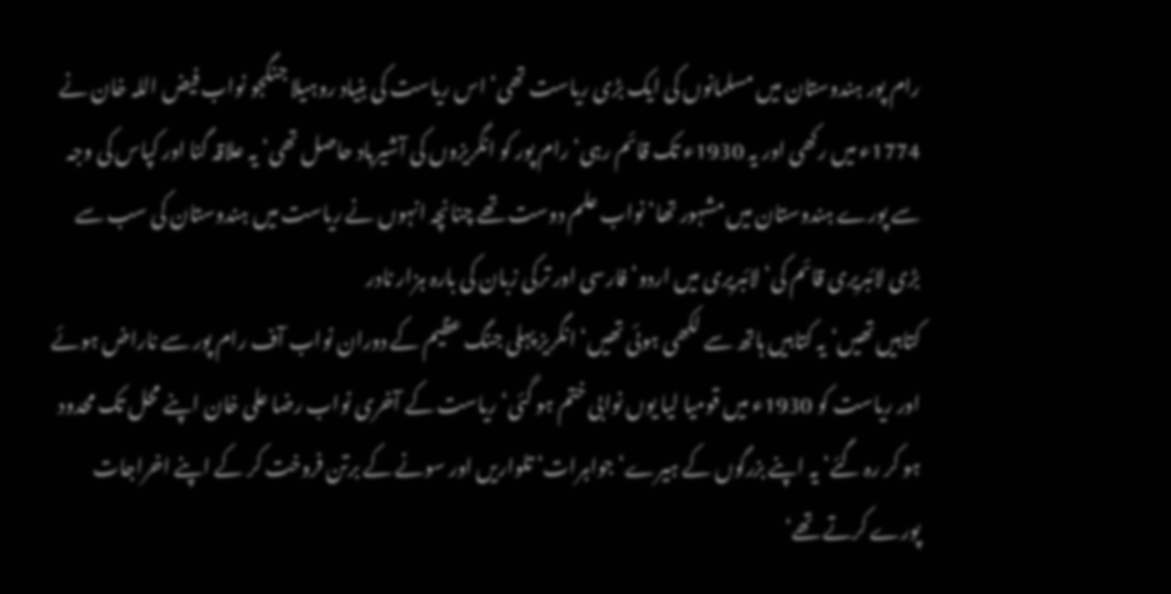رام پور ہندوستان میں مسلمانوں کی ایک بڑی ریاست تھی‘ اس ریاست کی بنیاد روہیلا جنگجو نواب فیض اللہ خان نے 1774ء میں رکھی اور یہ 1930ء تک قائم رہی‘ رام پور کو انگریزوں کی آشیرباد حاصل تھی‘ یہ علاقہ گنا اور کپاس کی وجہ سے پورے ہندوستان میں مشہور تھا‘ نواب علم دوست تھے چنانچہ انہوں نے ریاست میں ہندوستان کی سب سے بڑی لائبریری قائم کی‘ لائبریری میں اردو‘ فارسی اور ترکی زبان کی بارہ ہزار نادر
کتابیں تھیں‘ یہ کتابیں ہاتھ سے لکھی ہوئی تھیں‘ انگریز پہلی جنگ عظیم کے دوران نواب آف رام پور سے ناراض ہوئے اور ریاست کو 1930ء میں قومیا لیا یوں نوابی ختم ہو گئی‘ ریاست کے آخری نواب رضا علی خان اپنے محل تک محدود ہو کر رہ گئے‘ یہ اپنے بزرگوں کے ہیرے‘ جواہرات‘ تلواریں اور سونے کے برتن فروخت کر کے اپنے اخراجات پورے کرتے تھے‘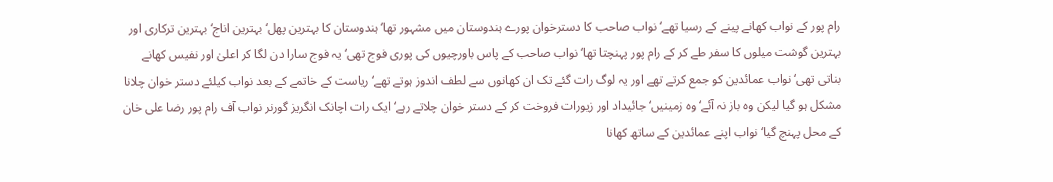رام پور کے نواب کھانے پینے کے رسیا تھے‘ نواب صاحب کا دسترخوان پورے ہندوستان میں مشہور تھا‘ ہندوستان کا بہترین پھل‘ بہترین اناج‘ بہترین ترکاری اور بہترین گوشت میلوں کا سفر طے کر کے رام پور پہنچتا تھا‘ نواب صاحب کے پاس باورچیوں کی پوری فوج تھی‘ یہ فوج سارا دن لگا کر اعلیٰ اور نفیس کھانے بناتی تھی‘ نواب عمائدین کو جمع کرتے تھے اور یہ لوگ رات گئے تک ان کھانوں سے لطف اندوز ہوتے تھے‘ ریاست کے خاتمے کے بعد نواب کیلئے دستر خوان چلانا مشکل ہو گیا لیکن وہ باز نہ آئے‘ وہ زمینیں‘ جائیداد اور زیورات فروخت کر کے دستر خوان چلاتے رہے‘ ایک رات اچانک انگریز گورنر نواب آف رام پور رضا علی خان کے محل پہنچ گیا‘ نواب اپنے عمائدین کے ساتھ کھانا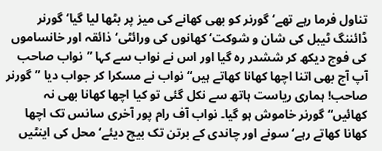تناول فرما رہے تھے‘ گورنر کو بھی کھانے کی میز پر بٹھا لیا گیا‘ گورنر ڈائننگ ٹیبل کی شان و شوکت‘ کھانوں کی ورائٹی‘ ذائقہ اور خانساموں کی فوج دیکھ کر ششدر رہ گیا اور اس نے نواب سے کہا ”نواب صاحب
آپ آج بھی اتنا اچھا کھانا کھاتے ہیں“ نواب نے مسکرا کر جواب دیا ”گورنر صاحب! ہماری ریاست ہاتھ سے نکل گئی تو کیا اچھا کھانا بھی نہ کھائیں“ گورنر خاموش ہو گیا۔ نواب آف رام پور آخری سانس تک اچھا کھانا کھاتے رہے‘ سونے اور چاندی کے برتن تک بیچ دیئے‘ محل کی اینٹیں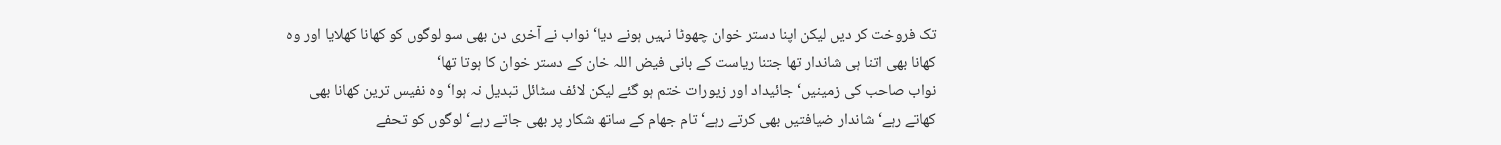تک فروخت کر دیں لیکن اپنا دستر خوان چھوٹا نہیں ہونے دیا‘ نواب نے آخری دن بھی سو لوگوں کو کھانا کھلایا اور وہ کھانا بھی اتنا ہی شاندار تھا جتنا ریاست کے بانی فیض اللہ خان کے دستر خوان کا ہوتا تھا‘
نواب صاحب کی زمینیں‘ جائیداد اور زیورات ختم ہو گئے لیکن لائف سٹائل تبدیل نہ ہوا‘ وہ نفیس ترین کھانا بھی کھاتے رہے‘ شاندار ضیافتیں بھی کرتے رہے‘ تام جھام کے ساتھ شکار پر بھی جاتے رہے‘ لوگوں کو تحفے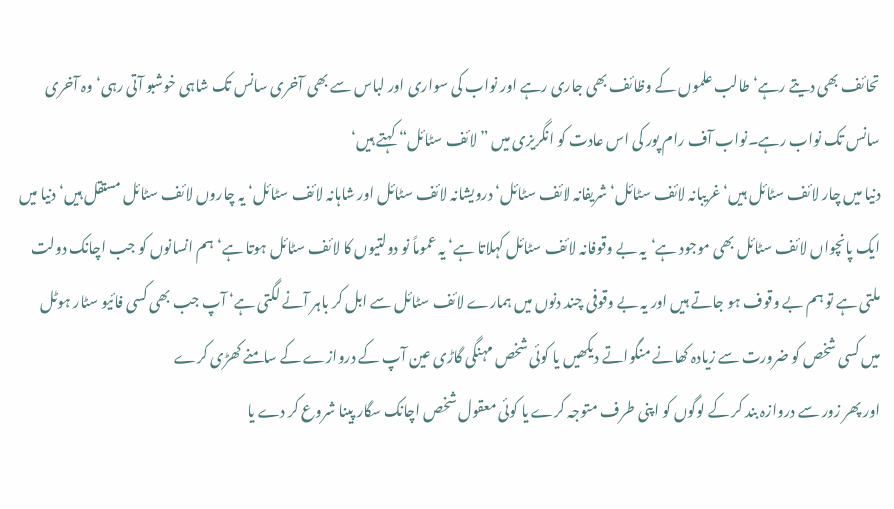تحائف بھی دیتے رہے‘ طالب علموں کے وظائف بھی جاری رہے اور نواب کی سواری اور لباس سے بھی آخری سانس تک شاہی خوشبو آتی رہی‘ وہ آخری سانس تک نواب رہے۔نواب آف رام پور کی اس عادت کو انگریزی میں ”لائف سٹائل“ کہتے ہیں‘
دنیا میں چار لائف سٹائل ہیں‘ غریبانہ لائف سٹائل‘ شریفانہ لائف سٹائل‘ درویشانہ لائف سٹائل اور شاہانہ لائف سٹائل‘ یہ چاروں لائف سٹائل مستقل ہیں‘ دنیا میں ایک پانچواں لائف سٹائل بھی موجود ہے‘یہ بے وقوفانہ لائف سٹائل کہلاتا ہے‘ یہ عموماً نو دولتیوں کا لائف سٹائل ہوتا ہے‘ ہم انسانوں کو جب اچانک دولت ملتی ہے تو ہم بے وقوف ہو جاتے ہیں اور یہ بے وقوفی چند دنوں میں ہمارے لائف سٹائل سے ابل کر باہر آنے لگتی ہے‘ آپ جب بھی کسی فائیو سٹار ہوٹل میں کسی شخص کو ضرورت سے زیادہ کھانے منگواتے دیکھیں یا کوئی شخص مہنگی گاڑی عین آپ کے دروازے کے سامنے کھڑی کرے
اور پھر زور سے دروازہ بند کر کے لوگوں کو اپنی طرف متوجہ کرے یا کوئی معقول شخص اچانک سگار پینا شروع کر دے یا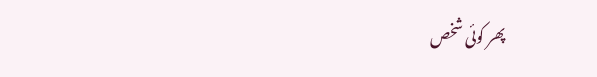پھر کوئی شخص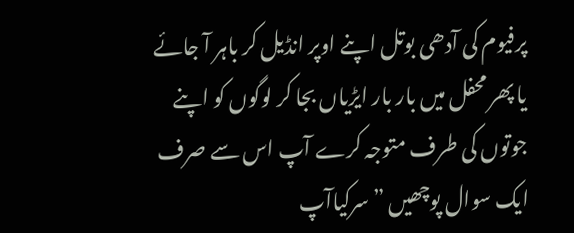پرفیوم کی آدھی بوتل اپنے اوپر انڈیل کر باہر آ جائے یا پھر محفل میں بار بار ایڑیاں بجا کر لوگوں کو اپنے جوتوں کی طرف متوجہ کرے آپ اس سے صرف ایک سوال پوچھیں ”سرکیاآپ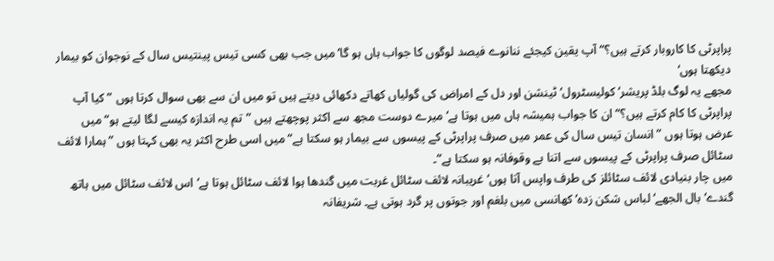پراپرٹی کا کاروبار کرتے ہیں؟“ آپ یقین کیجئے ننانوے فیصد لوگوں کا جواب ہاں ہو گا‘ میں جب بھی کسی تیس پینتیس سال کے نوجوان کو بیمار دیکھتا ہوں‘
مجھے یہ لوگ بلڈ پریشر‘ کولیسٹرول‘ ٹینشن اور دل کے امراض کی گولیاں کھاتے دکھائی دیتے ہیں تو میں ان سے بھی سوال کرتا ہوں ”کیا آپ پراپرٹی کا کام کرتے ہیں؟“ ان کا جواب ہمیشہ ہاں میں ہوتا ہے‘ میرے دوست مجھ سے اکثر پوچھتے ہیں ”تم یہ اندازہ کیسے لگا لیتے ہو“ میں عرض ہوتا ہوں ”انسان تیس سال کی عمر میں صرف پراپرٹی کے پیسوں سے بیمار ہو سکتا ہے“ میں اسی طرح اکثر یہ بھی کہتا ہوں ”ہمارا لائف سٹائل صرف پراپرٹی کے پیسوں سے اتنا بے وقوفانہ ہو سکتا ہے“۔
میں چار بنیادی لائف سٹائلز کی طرف واپس آتا ہوں‘ غریبانہ لائف سٹائل غربت میں گندھا ہوا لائف سٹائل ہوتا ہے‘ اس لائف سٹائل میں ہاتھ گندے‘ بال الجھے‘ لباس شکن زدہ‘ کھانسی میں بلغم اور جوتوں پر گرد ہوتی ہے۔ شریفانہ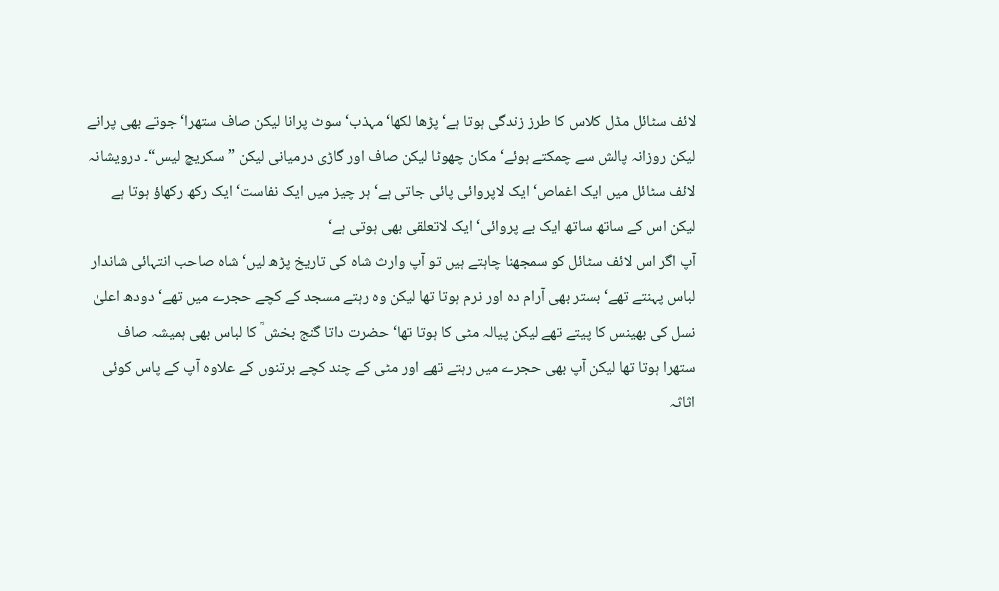لائف سٹائل مڈل کلاس کا طرز زندگی ہوتا ہے‘ پڑھا لکھا‘ مہذب‘ سوٹ پرانا لیکن صاف ستھرا‘ جوتے بھی پرانے لیکن روزانہ پالش سے چمکتے ہوئے‘ مکان چھوٹا لیکن صاف اور گاڑی درمیانی لیکن ”سکریچ لیس“۔ درویشانہ لائف سٹائل میں ایک اغماص‘ ایک لاپروائی پائی جاتی ہے‘ ہر چیز میں ایک نفاست‘ ایک رکھ رکھاؤ ہوتا ہے لیکن اس کے ساتھ ساتھ ایک بے پروائی‘ ایک لاتعلقی بھی ہوتی ہے‘
آپ اگر اس لائف سٹائل کو سمجھنا چاہتے ہیں تو آپ وارث شاہ کی تاریخ پڑھ لیں‘ شاہ صاحب انتہائی شاندار لباس پہنتے تھے‘ بستر بھی آرام دہ اور نرم ہوتا تھا لیکن وہ رہتے مسجد کے کچے حجرے میں تھے‘ دودھ اعلیٰ نسل کی بھینس کا پیتے تھے لیکن پیالہ مٹی کا ہوتا تھا‘ حضرت داتا گنج بخش ؒ کا لباس بھی ہمیشہ صاف ستھرا ہوتا تھا لیکن آپ بھی حجرے میں رہتے تھے اور مٹی کے چند کچے برتنوں کے علاوہ آپ کے پاس کوئی اثاثہ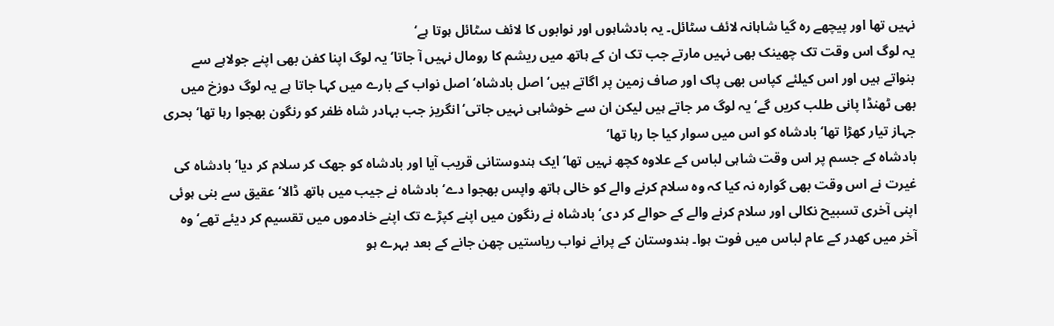نہیں تھا اور پیچھے رہ گیا شاہانہ لائف سٹائل۔ یہ بادشاہوں اور نوابوں کا لائف سٹائل ہوتا ہے‘
یہ لوگ اس وقت تک چھینک بھی نہیں مارتے جب تک ان کے ہاتھ میں ریشم کا رومال نہیں آ جاتا‘ یہ لوگ اپنا کفن بھی اپنے جولاہے سے بنواتے ہیں اور اس کیلئے کپاس بھی پاک اور صاف زمین پر اگاتے ہیں‘ اصل بادشاہ‘ اصل نواب کے بارے میں کہا جاتا ہے یہ لوگ دوزخ میں بھی ٹھنڈا پانی طلب کریں گے‘ یہ لوگ مر جاتے ہیں لیکن ان سے خوشاہی نہیں جاتی‘ انگریز جب بہادر شاہ ظفر کو رنگون بھجوا رہا تھا‘ بحری جہاز تیار کھڑا تھا‘ بادشاہ کو اس میں سوار کیا جا رہا تھا‘
بادشاہ کے جسم پر اس وقت شاہی لباس کے علاوہ کچھ نہیں تھا‘ ایک ہندوستانی قریب آیا اور بادشاہ کو جھک کر سلام کر دیا‘ بادشاہ کی غیرت نے اس وقت بھی گوارہ نہ کیا کہ وہ سلام کرنے والے کو خالی ہاتھ واپس بھجوا دے‘ بادشاہ نے جیب میں ہاتھ ڈالا‘ عقیق سے بنی ہوئی اپنی آخری تسبیح نکالی اور سلام کرنے والے کے حوالے کر دی‘ بادشاہ نے رنگون میں اپنے کپڑے تک اپنے خادموں میں تقسیم کر دیئے تھے‘ وہ آخر میں کھدر کے عام لباس میں فوت ہوا۔ ہندوستان کے پرانے نواب ریاستیں چھن جانے کے بعد بہرے ہو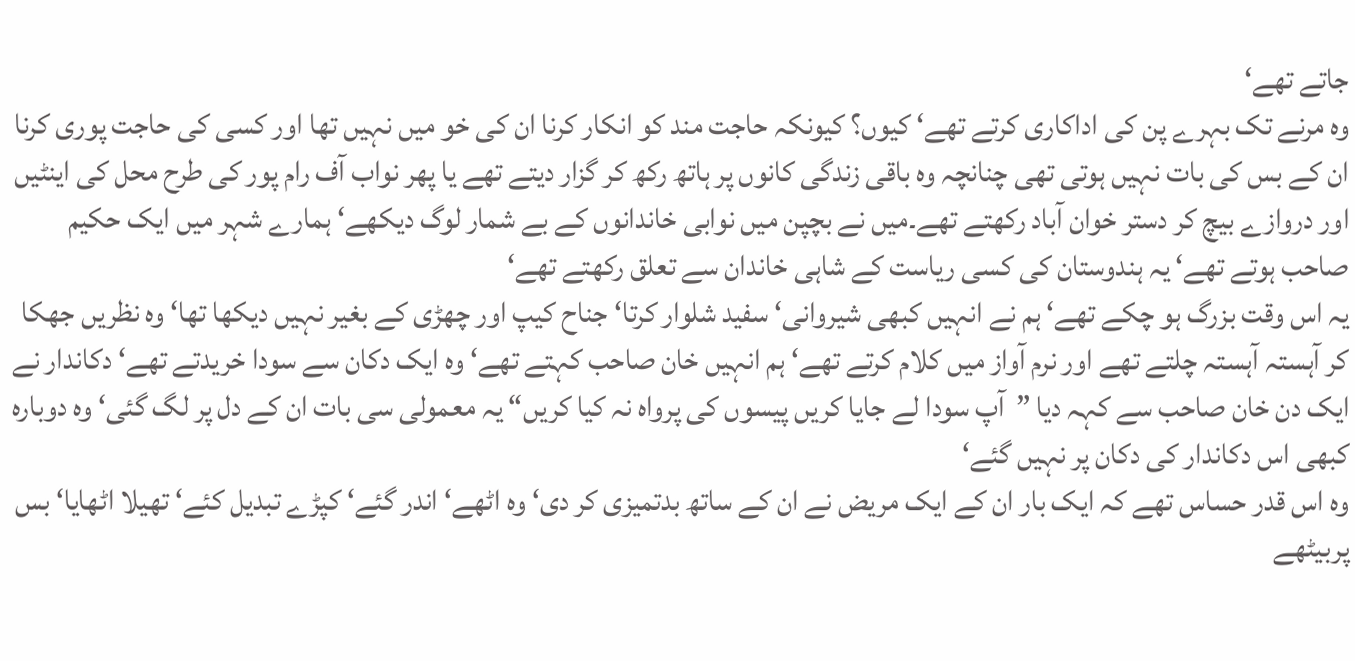جاتے تھے‘
وہ مرنے تک بہرے پن کی اداکاری کرتے تھے‘ کیوں؟ کیونکہ حاجت مند کو انکار کرنا ان کی خو میں نہیں تھا اور کسی کی حاجت پوری کرنا ان کے بس کی بات نہیں ہوتی تھی چنانچہ وہ باقی زندگی کانوں پر ہاتھ رکھ کر گزار دیتے تھے یا پھر نواب آف رام پور کی طرح محل کی اینٹیں اور دروازے بیچ کر دستر خوان آباد رکھتے تھے۔میں نے بچپن میں نوابی خاندانوں کے بے شمار لوگ دیکھے‘ ہمارے شہر میں ایک حکیم صاحب ہوتے تھے‘ یہ ہندوستان کی کسی ریاست کے شاہی خاندان سے تعلق رکھتے تھے‘
یہ اس وقت بزرگ ہو چکے تھے‘ ہم نے انہیں کبھی شیروانی‘ سفید شلوار کرتا‘ جناح کیپ اور چھڑی کے بغیر نہیں دیکھا تھا‘ وہ نظریں جھکا کر آہستہ آہستہ چلتے تھے اور نرم آواز میں کلام کرتے تھے‘ ہم انہیں خان صاحب کہتے تھے‘ وہ ایک دکان سے سودا خریدتے تھے‘ دکاندار نے ایک دن خان صاحب سے کہہ دیا ”آپ سودا لے جایا کریں پیسوں کی پرواہ نہ کیا کریں“ یہ معمولی سی بات ان کے دل پر لگ گئی‘ وہ دوبارہ کبھی اس دکاندار کی دکان پر نہیں گئے‘
وہ اس قدر حساس تھے کہ ایک بار ان کے ایک مریض نے ان کے ساتھ بدتمیزی کر دی‘ وہ اٹھے‘ اندر گئے‘ کپڑے تبدیل کئے‘ تھیلا اٹھایا‘ بس پربیٹھے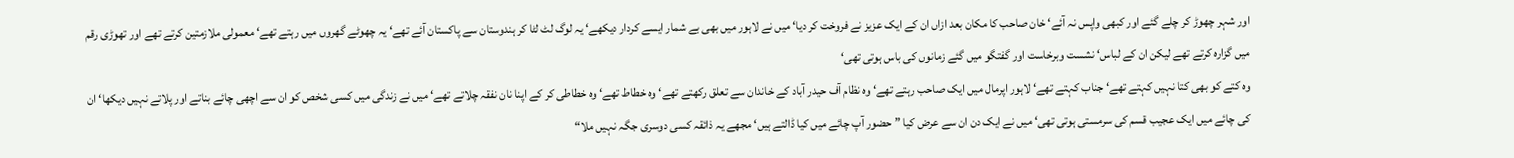اور شہر چھوڑ کر چلے گئے اور کبھی واپس نہ آئے‘ خان صاحب کا مکان بعد ازاں ان کے ایک عزیز نے فروخت کر دیا‘ میں نے لاہور میں بھی بے شمار ایسے کردار دیکھے‘ یہ لوگ لٹ لٹا کر ہندوستان سے پاکستان آئے تھے‘ یہ چھوٹے گھروں میں رہتے تھے‘ معمولی ملازمتین کرتے تھے اور تھوڑی رقم میں گزارہ کرتے تھے لیکن ان کے لباس‘ نشست وبرخاست اور گفتگو میں گئے زمانوں کی باس ہوتی تھی‘
وہ کتے کو بھی کتا نہیں کہتے تھے‘ جناب کہتے تھے‘ لاہور اپرمال میں ایک صاحب رہتے تھے‘ وہ نظام آف حیدر آباد کے خاندان سے تعلق رکھتے تھے‘ وہ خطاط تھے‘ وہ خطاطی کر کے اپنا نان نفقہ چلاتے تھے‘ میں نے زندگی میں کسی شخص کو ان سے اچھی چائے بناتے اور پلاتے نہیں دیکھا‘ ان کی چائے میں ایک عجیب قسم کی سرمستی ہوتی تھی‘ میں نے ایک دن ان سے عرض کیا ”حضور آپ چائے میں کیا ڈالتے ہیں‘ مجھے یہ ذائقہ کسی دوسری جگہ نہیں ملا“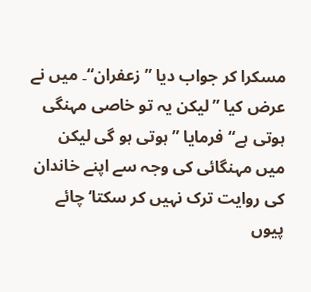مسکرا کر جواب دیا ”زعفران“۔ میں نے عرض کیا ”لیکن یہ تو خاصی مہنگی ہوتی ہے“ فرمایا ”ہوتی ہو گی لیکن میں مہنگائی کی وجہ سے اپنے خاندان کی روایت ترک نہیں کر سکتا‘ چائے پیوں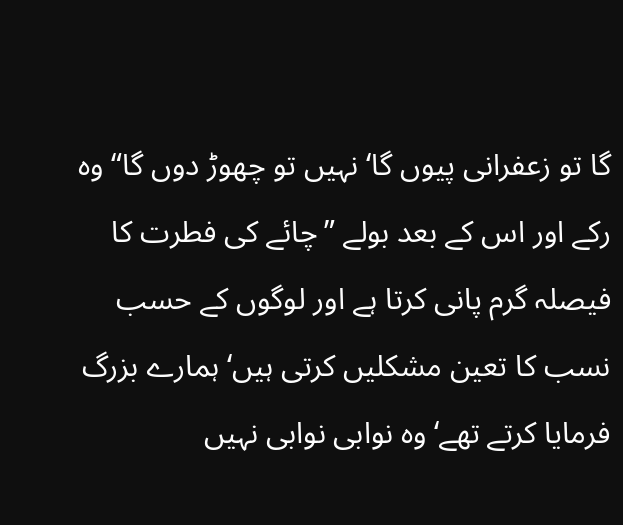گا تو زعفرانی پیوں گا‘ نہیں تو چھوڑ دوں گا“ وہ رکے اور اس کے بعد بولے ”چائے کی فطرت کا فیصلہ گرم پانی کرتا ہے اور لوگوں کے حسب نسب کا تعین مشکلیں کرتی ہیں‘ ہمارے بزرگ فرمایا کرتے تھے‘ وہ نوابی نوابی نہیں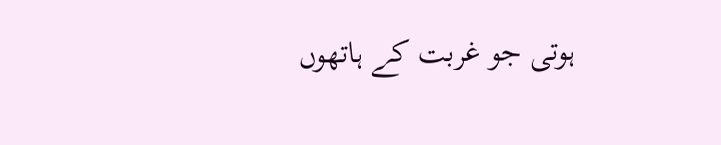ہوتی جو غربت کے ہاتھوں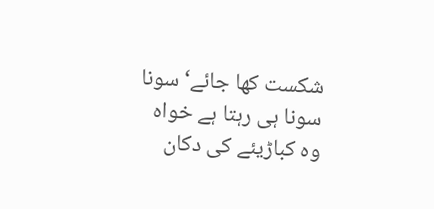شکست کھا جائے‘ سونا سونا ہی رہتا ہے خواہ وہ کباڑیئے کی دکان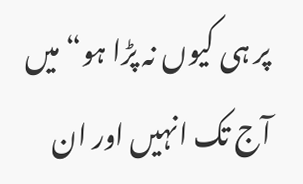پر ہی کیوں نہ پڑا ہو“ میں آج تک انہیں اور ان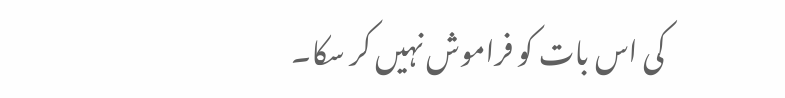کی اس بات کو فراموش نہیں کر سکا۔